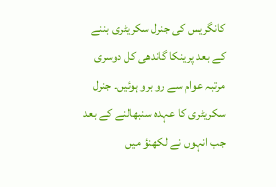کانگریس کی جنرل سکریٹری بننے کے بعد پرینکا گاندھی کل دوسری مرتبہ عوام سے رو برو ہوئیں۔ جنرل سکریٹری کا عہدہ سنبھالنے کے بعد جب انہوں نے لکھنؤ میں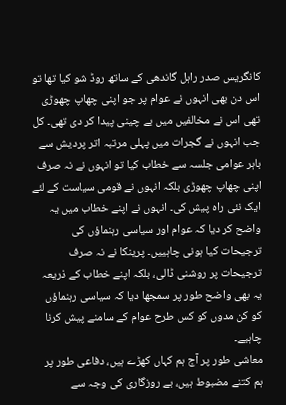کانگریس صدر راہل گاندھی کے ساتھ روڈ شو کیا تھا تو اس دن بھی انہوں نے عوام پر جو اپنی چھاپ چھوڑی تھی اس نے مخالفیں میں بے چینی پیدا کر دی تھی۔ کل جب انہوں نے گجرات میں پہلی مرتبہ اتر پردیش سے باہر عوامی جلسہ سے خطاب کیا تو انہوں نے نہ صرف اپنی چھاپ چھوڑی بلکہ انہوں نے قومی سیاست کے لئے ایک نئی راہ پیش کی۔ انہوں نے اپنے خطاب میں یہ واضح کر دیا کہ عوام اور سیاسی رہنماؤں کی ترجیحات کیا ہونی چاہییں۔ پرینکا نے نہ صرف ترجیحات پر روشنی ڈالی، بلکہ اپنے خطاب کے ذریعہ یہ بھی واضح طور پر سمجھا دیا کہ سیاسی رہنماؤں کو کن مدوں کو کس طرح عوام کے سامنے پیش کرنا چاہیے۔
معاشی طور پر آج ہم کہاں کھڑے ہیں، دفاعی طور پر ہم کتنے مضبوط ہیں، بے روزگاری کی وجہ سے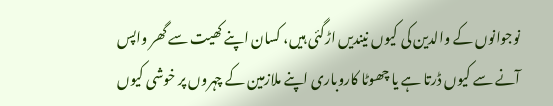نوجوانوں کے والدین کی کیوں نیندیں اڑگئی ہیں، کسان اپنے کھیت سے گھر واپس آنے سے کیوں ڈرتا ہے یا چھوٹا کاروباری اپنے ملازمین کے چہروں پر خوشی کیوں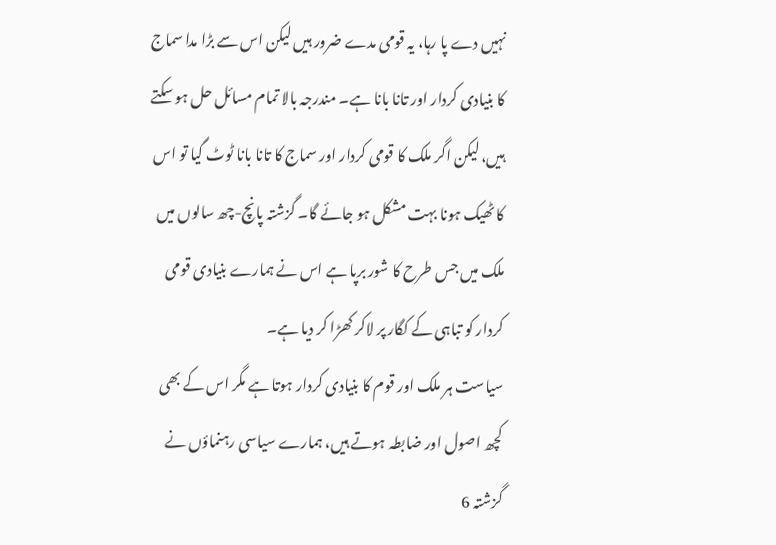نہیں دے پا رہا، یہ قومی مدے ضرور ہیں لیکن اس سے بڑا مدا سماج کا بنیادی کردار اور تانا بانا ہے۔ مندرجہ بالا تمام مسائل حل ہو سکتے ہیں، لیکن اگر ملک کا قومی کردار اور سماج کا تانا بانا ٹوٹ گیا تو اس کا ٹھیک ہونا بہت مشکل ہو جائے گا۔ گزشتہ پانچ-چھ سالوں میں ملک میں جس طرح کا شور برپا ہے اس نے ہمارے بنیادی قومی کردار کو تباہی کے کگار پر لاکر کھڑا کر دیا ہے۔
سیاست ہر ملک اور قوم کا بنیادی کردار ہوتا ہے مگر اس کے بھی کچھ اصول اور ضابطہ ہوتے ہیں، ہمارے سیاسی رہنماؤں نے گزشتہ 6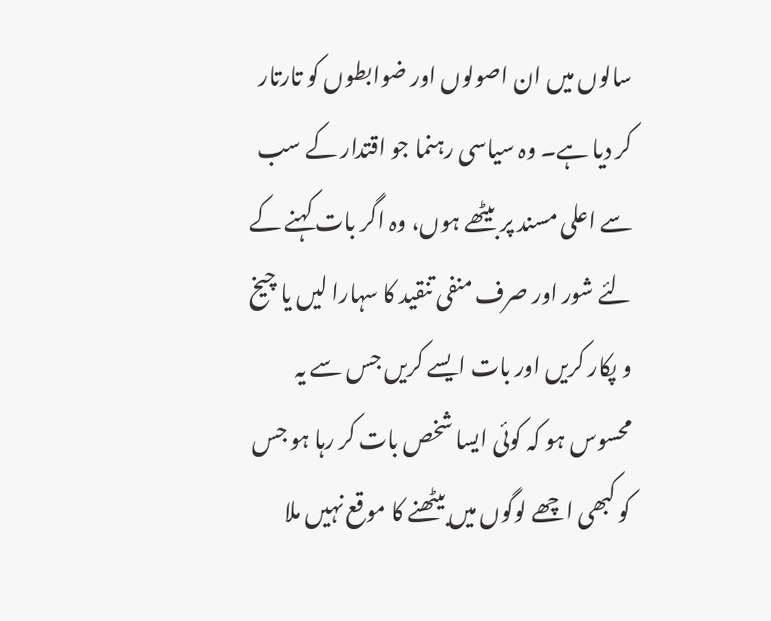سالوں میں ان اصولوں اور ضوابطوں کو تارتار کر دیا ہے۔ وہ سیاسی رہنما جو اقتدار کے سب سے اعلی مسند پر بیٹھے ہوں، وہ اگر بات کہنے کے لئے شور اور صرف منفی تنقید کا سہارا لیں یا چیخ و پکار کریں اور بات ایسے کریں جس سے یہ محسوس ہو کہ کوئی ایسا شخص بات کر رہا ہو جس کو کبھی اچھے لوگوں میں بیٹھنے کا موقع نہیں ملا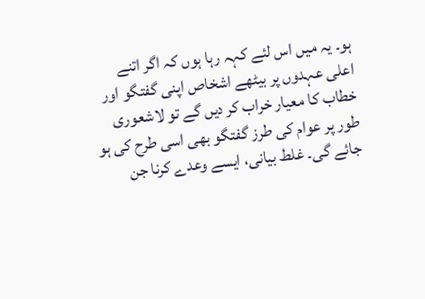ہو۔ یہ میں اس لئے کہہ رہا ہوں کہ اگر اتنے اعلی عہدوں پر بیٹھے اشخاص اپنی گفتگو اور خطاب کا معیار خراب کر دیں گے تو لاشعوری طور پر عوام کی طرز گفتگو بھی اسی طرح کی ہو جائے گی۔ غلط بیانی، ایسے وعدے کرنا جن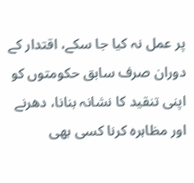پر عمل نہ کیا جا سکے، اقتدار کے دوران صرف سابق حکومتوں کو اپنی تنقید کا نشانہ بنانا، دھرنے اور مظاہرہ کرنا کسی بھی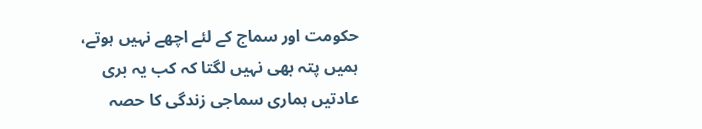حکومت اور سماج کے لئے اچھے نہیں ہوتے، ہمیں پتہ بھی نہیں لگتا کہ کب یہ بری عادتیں ہماری سماجی زندگی کا حصہ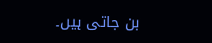بن جاتی ہیں۔